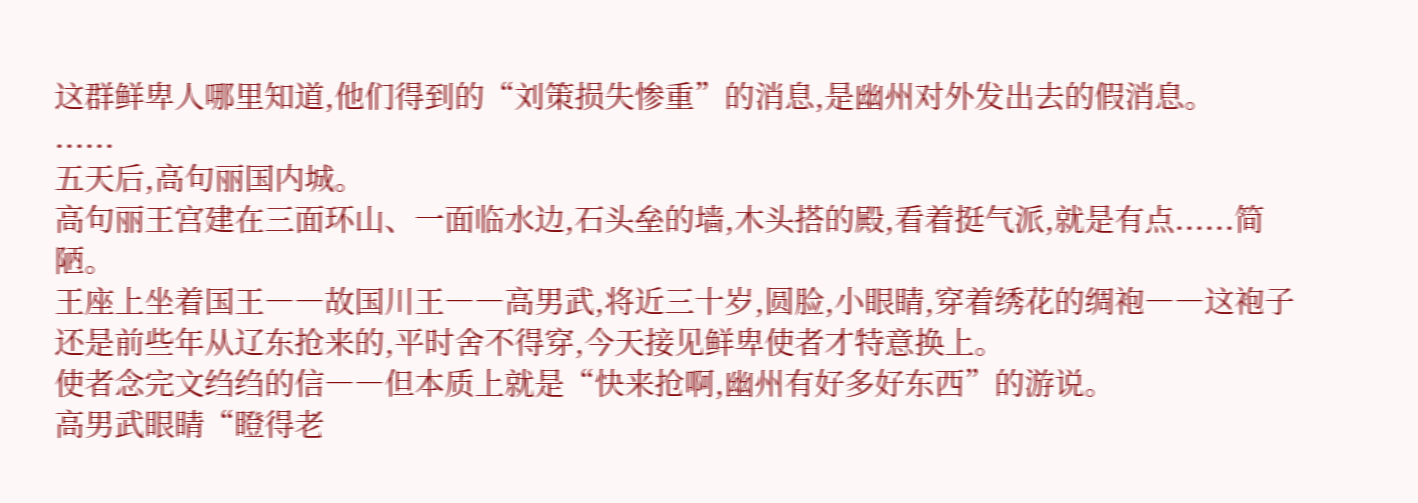这群鲜卑人哪里知道,他们得到的“刘策损失惨重”的消息,是幽州对外发出去的假消息。
......
五天后,高句丽国内城。
高句丽王宫建在三面环山、一面临水边,石头垒的墙,木头搭的殿,看着挺气派,就是有点......简陋。
王座上坐着国王――故国川王――高男武,将近三十岁,圆脸,小眼睛,穿着绣花的绸袍――这袍子还是前些年从辽东抢来的,平时舍不得穿,今天接见鲜卑使者才特意换上。
使者念完文绉绉的信――但本质上就是“快来抢啊,幽州有好多好东西”的游说。
高男武眼睛“瞪得老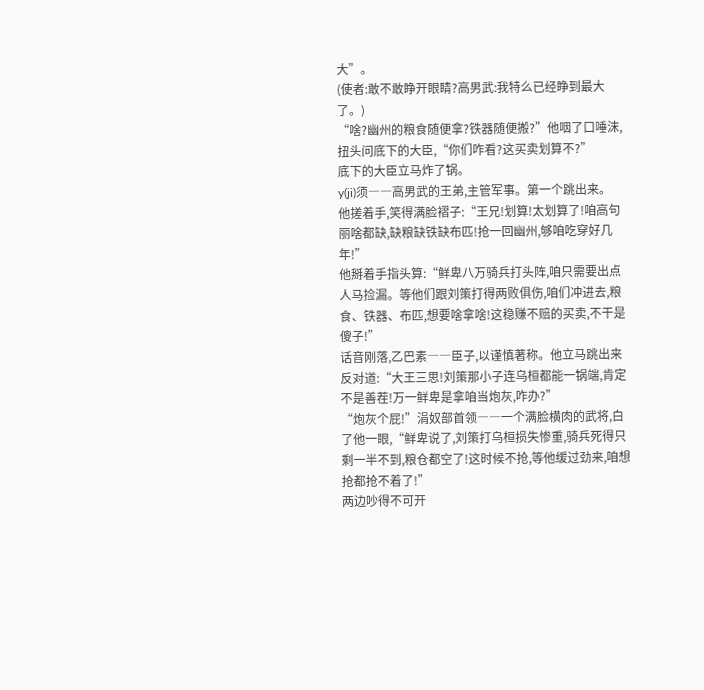大”。
(使者:敢不敢睁开眼睛?高男武:我特么已经睁到最大了。)
“啥?幽州的粮食随便拿?铁器随便搬?”他咽了口唾沫,扭头问底下的大臣,“你们咋看?这买卖划算不?”
底下的大臣立马炸了锅。
y(ji)须――高男武的王弟,主管军事。第一个跳出来。
他搓着手,笑得满脸褶子:“王兄!划算!太划算了!咱高句丽啥都缺,缺粮缺铁缺布匹!抢一回幽州,够咱吃穿好几年!”
他掰着手指头算:“鲜卑八万骑兵打头阵,咱只需要出点人马捡漏。等他们跟刘策打得两败俱伤,咱们冲进去,粮食、铁器、布匹,想要啥拿啥!这稳赚不赔的买卖,不干是傻子!”
话音刚落,乙巴素――臣子,以谨慎著称。他立马跳出来反对道:“大王三思!刘策那小子连乌桓都能一锅端,肯定不是善茬!万一鲜卑是拿咱当炮灰,咋办?”
“炮灰个屁!”涓奴部首领――一个满脸横肉的武将,白了他一眼,“鲜卑说了,刘策打乌桓损失惨重,骑兵死得只剩一半不到,粮仓都空了!这时候不抢,等他缓过劲来,咱想抢都抢不着了!”
两边吵得不可开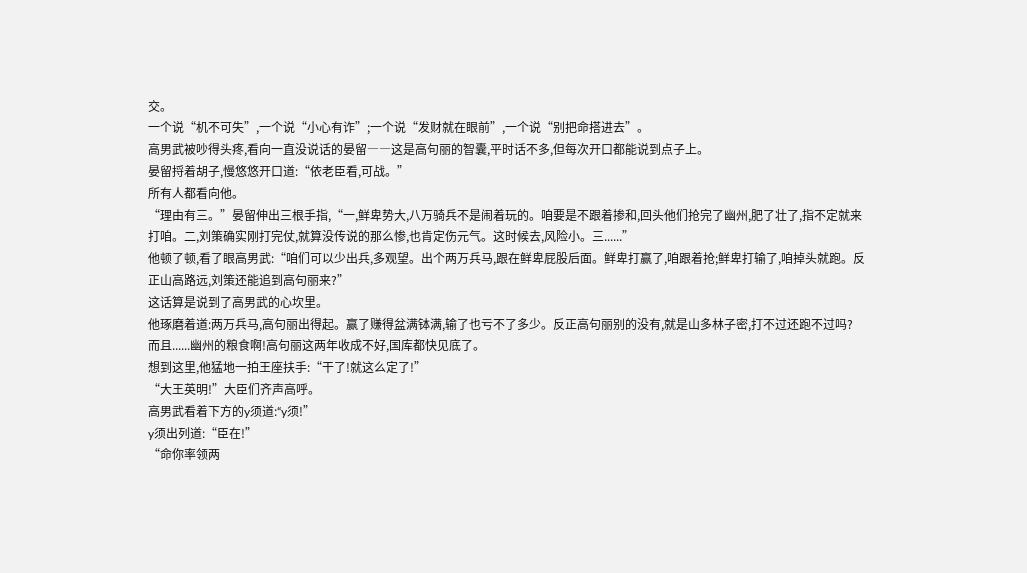交。
一个说“机不可失”,一个说“小心有诈”;一个说“发财就在眼前”,一个说“别把命搭进去”。
高男武被吵得头疼,看向一直没说话的晏留――这是高句丽的智囊,平时话不多,但每次开口都能说到点子上。
晏留捋着胡子,慢悠悠开口道:“依老臣看,可战。”
所有人都看向他。
“理由有三。”晏留伸出三根手指,“一,鲜卑势大,八万骑兵不是闹着玩的。咱要是不跟着掺和,回头他们抢完了幽州,肥了壮了,指不定就来打咱。二,刘策确实刚打完仗,就算没传说的那么惨,也肯定伤元气。这时候去,风险小。三......”
他顿了顿,看了眼高男武:“咱们可以少出兵,多观望。出个两万兵马,跟在鲜卑屁股后面。鲜卑打赢了,咱跟着抢;鲜卑打输了,咱掉头就跑。反正山高路远,刘策还能追到高句丽来?”
这话算是说到了高男武的心坎里。
他琢磨着道:两万兵马,高句丽出得起。赢了赚得盆满钵满,输了也亏不了多少。反正高句丽别的没有,就是山多林子密,打不过还跑不过吗?
而且......幽州的粮食啊!高句丽这两年收成不好,国库都快见底了。
想到这里,他猛地一拍王座扶手:“干了!就这么定了!”
“大王英明!”大臣们齐声高呼。
高男武看着下方的y须道:“y须!”
y须出列道:“臣在!”
“命你率领两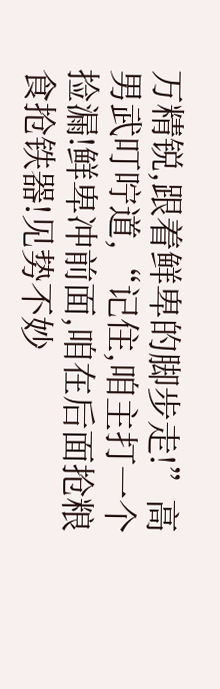万精锐,跟着鲜卑的脚步走!”高男武叮咛道,“记住,咱主打一个捡漏!鲜卑冲前面,咱在后面抢粮食抢铁器!见势不妙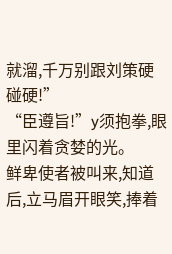就溜,千万别跟刘策硬碰硬!”
“臣遵旨!”y须抱拳,眼里闪着贪婪的光。
鲜卑使者被叫来,知道后,立马眉开眼笑,捧着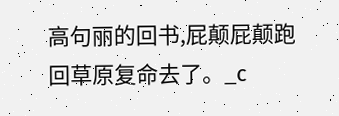高句丽的回书,屁颠屁颠跑回草原复命去了。_c